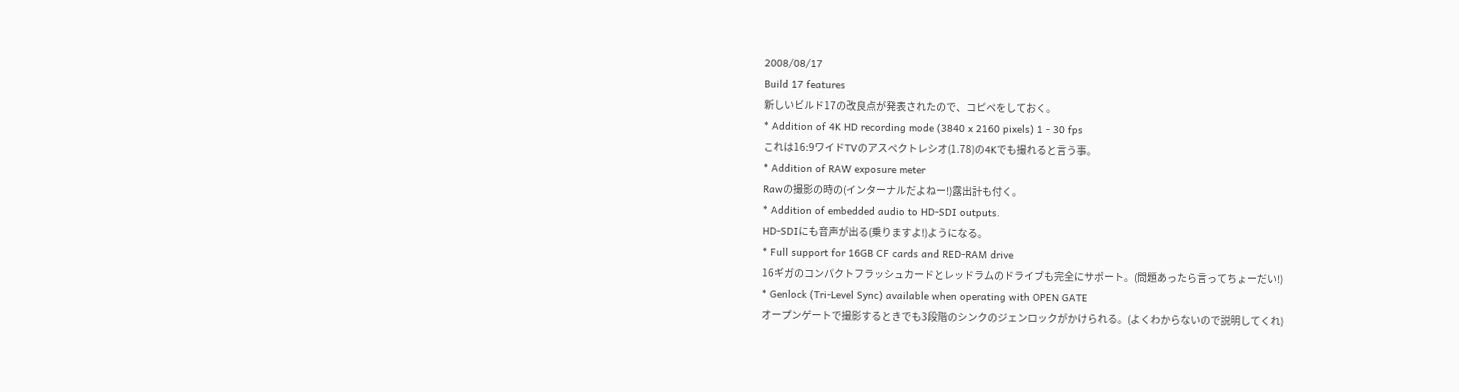2008/08/17
Build 17 features
新しいビルド17の改良点が発表されたので、コピペをしておく。
* Addition of 4K HD recording mode (3840 x 2160 pixels) 1 - 30 fps
これは16:9ワイドTVのアスペクトレシオ(1.78)の4Kでも撮れると言う事。
* Addition of RAW exposure meter
Rawの撮影の時の(インターナルだよねー!)露出計も付く。
* Addition of embedded audio to HD-SDI outputs.
HD-SDIにも音声が出る(乗りますよ!)ようになる。
* Full support for 16GB CF cards and RED-RAM drive
16ギガのコンパクトフラッシュカードとレッドラムのドライブも完全にサポート。(問題あったら言ってちょーだい!)
* Genlock (Tri-Level Sync) available when operating with OPEN GATE
オープンゲートで撮影するときでも3段階のシンクのジェンロックがかけられる。(よくわからないので説明してくれ)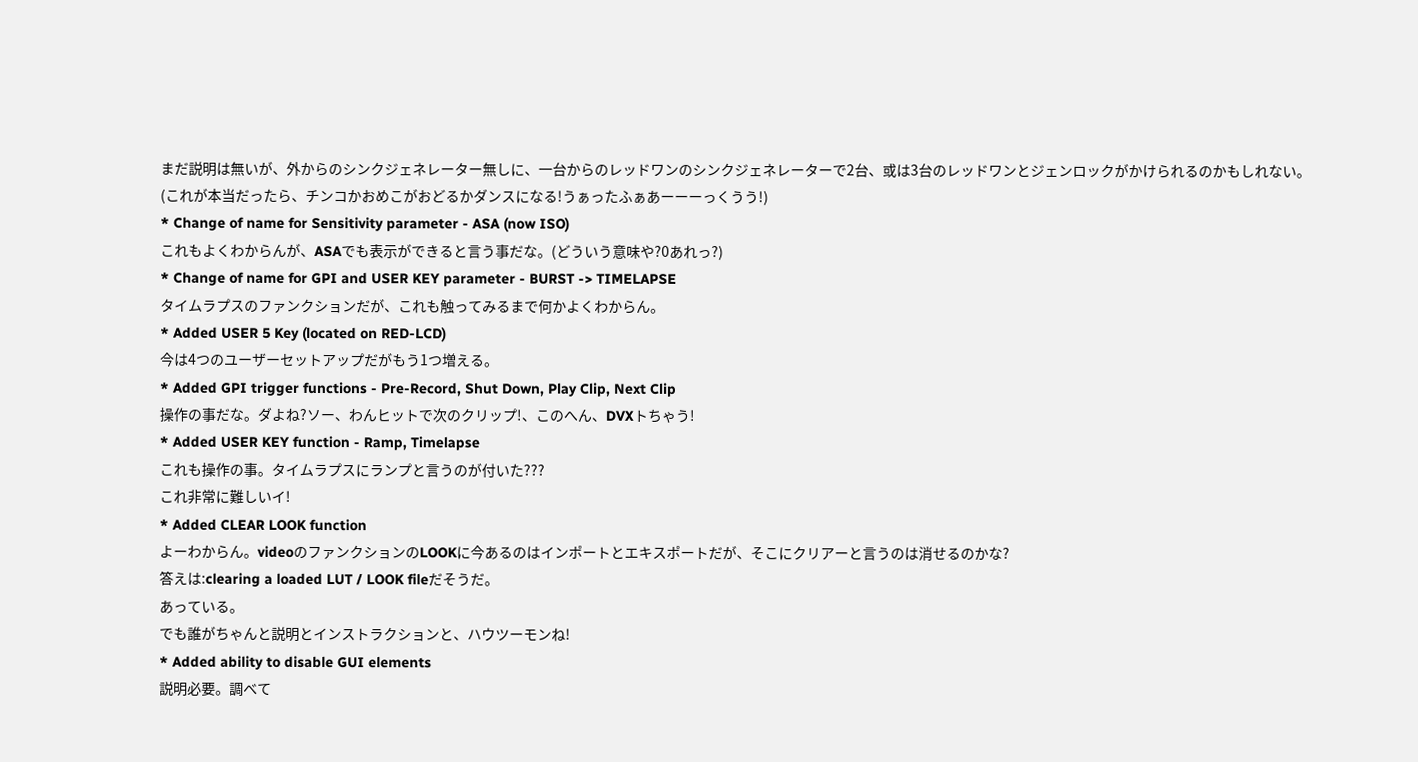まだ説明は無いが、外からのシンクジェネレーター無しに、一台からのレッドワンのシンクジェネレーターで2台、或は3台のレッドワンとジェンロックがかけられるのかもしれない。
(これが本当だったら、チンコかおめこがおどるかダンスになる!うぁったふぁあーーーっくうう!)
* Change of name for Sensitivity parameter - ASA (now ISO)
これもよくわからんが、ASAでも表示ができると言う事だな。(どういう意味や?0あれっ?)
* Change of name for GPI and USER KEY parameter - BURST -> TIMELAPSE
タイムラプスのファンクションだが、これも触ってみるまで何かよくわからん。
* Added USER 5 Key (located on RED-LCD)
今は4つのユーザーセットアップだがもう1つ増える。
* Added GPI trigger functions - Pre-Record, Shut Down, Play Clip, Next Clip
操作の事だな。ダよね?ソー、わんヒットで次のクリップ!、このへん、DVXトちゃう!
* Added USER KEY function - Ramp, Timelapse
これも操作の事。タイムラプスにランプと言うのが付いた???
これ非常に難しいイ!
* Added CLEAR LOOK function
よーわからん。videoのファンクションのLOOKに今あるのはインポートとエキスポートだが、そこにクリアーと言うのは消せるのかな?
答えは:clearing a loaded LUT / LOOK fileだそうだ。
あっている。
でも誰がちゃんと説明とインストラクションと、ハウツーモンね!
* Added ability to disable GUI elements
説明必要。調べて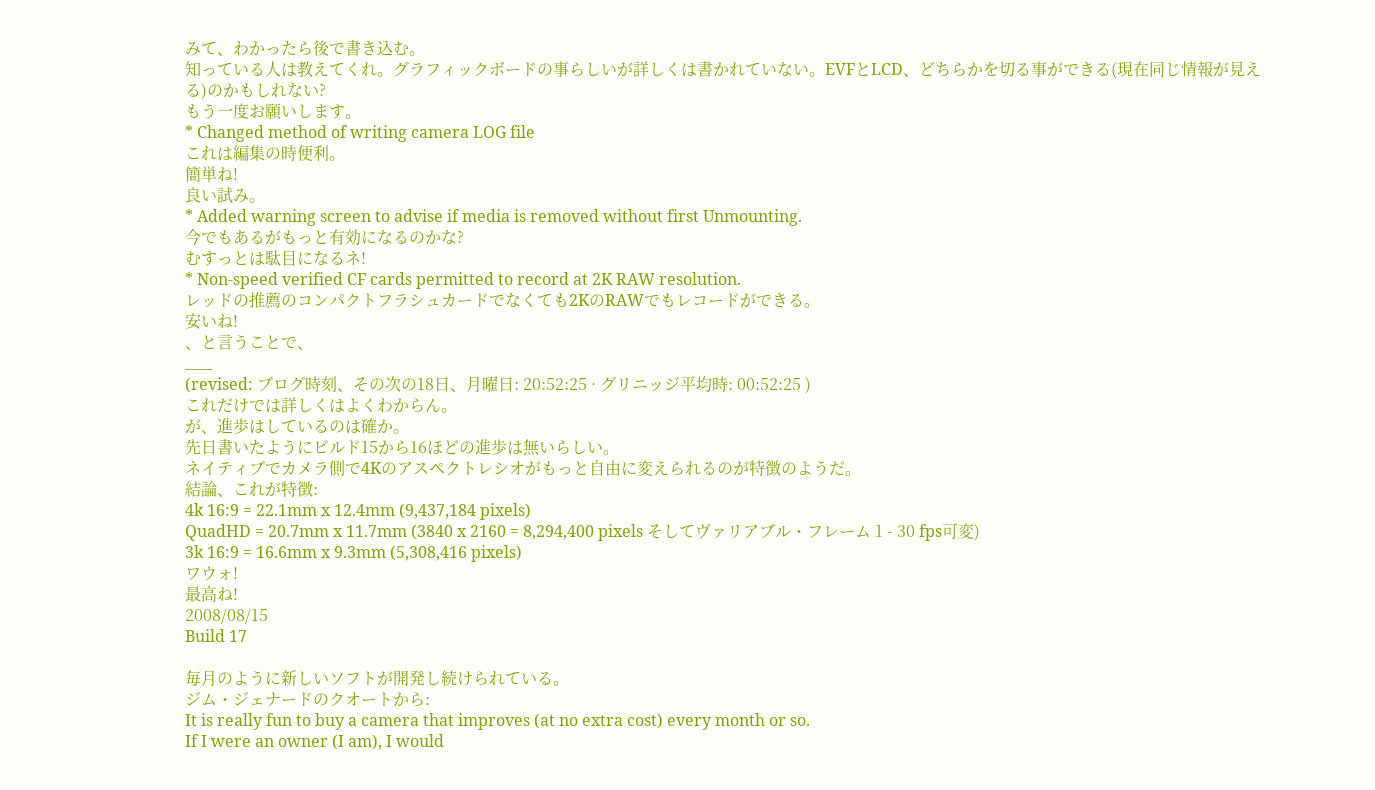みて、わかったら後で書き込む。
知っている人は教えてくれ。グラフィックボードの事らしいが詳しくは書かれていない。EVFとLCD、どちらかを切る事ができる(現在同じ情報が見える)のかもしれない?
もう一度お願いします。
* Changed method of writing camera LOG file
これは編集の時便利。
簡単ね!
良い試み。
* Added warning screen to advise if media is removed without first Unmounting.
今でもあるがもっと有効になるのかな?
むすっとは駄目になるネ!
* Non-speed verified CF cards permitted to record at 2K RAW resolution.
レッドの推薦のコンパクトフラシュカードでなくても2KのRAWでもレコードができる。
安いね!
、と言うことで、
___
(revised: ブログ時刻、その次の18日、月曜日: 20:52:25 · グリニッジ平均時: 00:52:25 )
これだけでは詳しくはよくわからん。
が、進歩はしているのは確か。
先日書いたようにビルド15から16ほどの進歩は無いらしい。
ネイティブでカメラ側で4Kのアスペクトレシオがもっと自由に変えられるのが特徴のようだ。
結論、これが特徴:
4k 16:9 = 22.1mm x 12.4mm (9,437,184 pixels)
QuadHD = 20.7mm x 11.7mm (3840 x 2160 = 8,294,400 pixels そしてヴァリアブル・フレーム 1 - 30 fps可変)
3k 16:9 = 16.6mm x 9.3mm (5,308,416 pixels)
ワウォ!
最高ね!
2008/08/15
Build 17

毎月のように新しいソフトが開発し続けられている。
ジム・ジェナードのクオートから:
It is really fun to buy a camera that improves (at no extra cost) every month or so.
If I were an owner (I am), I would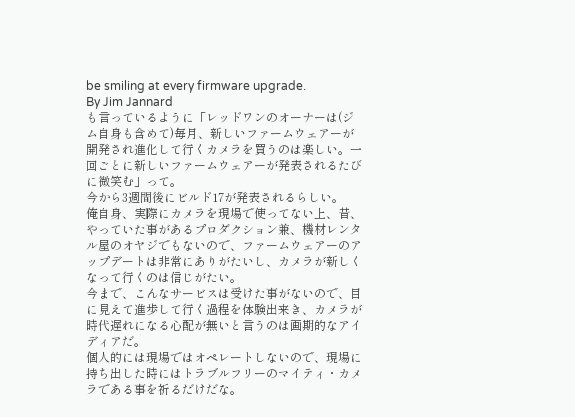be smiling at every firmware upgrade.
By Jim Jannard
も言っているように「レッドワンのオーナーは(ジム自身も含めて)毎月、新しいファームウェアーが開発され進化して行くカメラを買うのは楽しい。一回ごとに新しいファームウェアーが発表されるたびに微笑む」って。
今から3週間後にビルド17が発表されるらしい。
俺自身、実際にカメラを現場で使ってない上、昔、やっていた事があるプロダクション兼、機材レンタル屋のオヤジでもないので、ファームウェアーのアップデートは非常にありがたいし、カメラが新しくなって行くのは信じがたい。
今まで、こんなサービスは受けた事がないので、目に見えて進歩して行く過程を体験出来き、カメラが時代遅れになる心配が無いと言うのは画期的なアイディアだ。
個人的には現場ではオペレートしないので、現場に持ち出した時にはトラブルフリーのマイティ・カメラである事を祈るだけだな。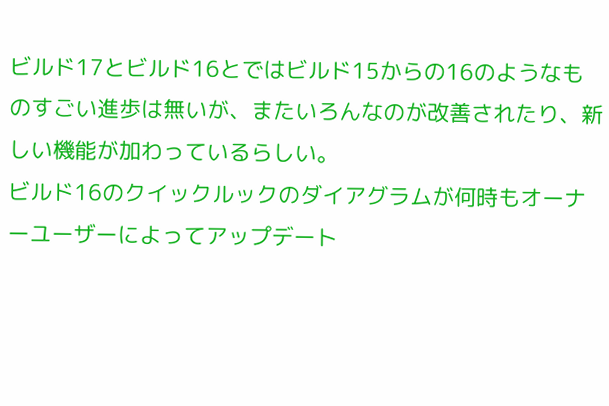ビルド17とビルド16とではビルド15からの16のようなものすごい進歩は無いが、またいろんなのが改善されたり、新しい機能が加わっているらしい。
ビルド16のクイックルックのダイアグラムが何時もオーナーユーザーによってアップデート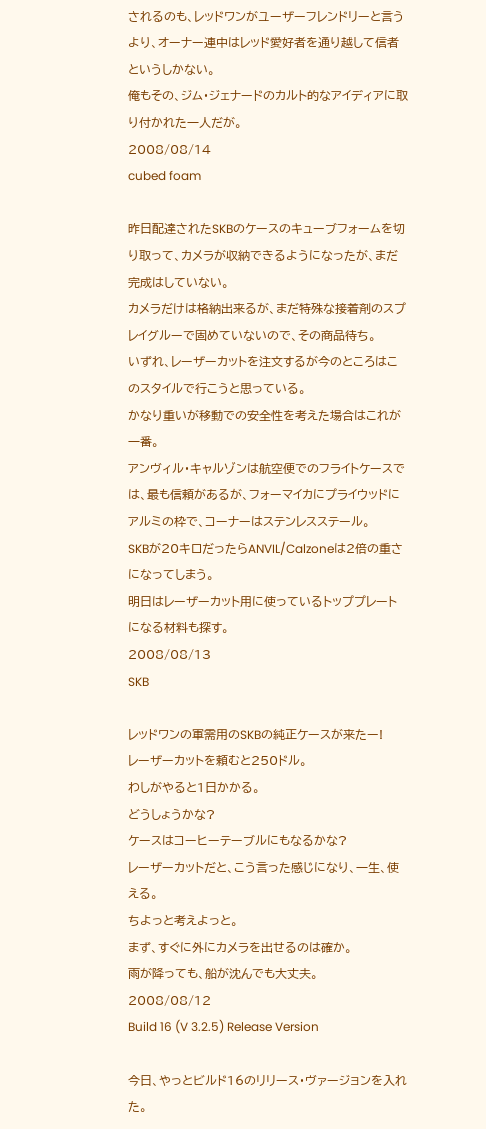されるのも、レッドワンがユーザーフレンドリーと言うより、オーナー連中はレッド愛好者を通り越して信者というしかない。
俺もその、ジム・ジェナードのカルト的なアイディアに取り付かれた一人だが。
2008/08/14
cubed foam

昨日配達されたSKBのケースのキューブフォームを切り取って、カメラが収納できるようになったが、まだ完成はしていない。
カメラだけは格納出来るが、まだ特殊な接着剤のスプレイグルーで固めていないので、その商品待ち。
いずれ、レーザーカットを注文するが今のところはこのスタイルで行こうと思っている。
かなり重いが移動での安全性を考えた場合はこれが一番。
アンヴィル・キャルゾンは航空便でのフライトケースでは、最も信頼があるが、フォーマイカにプライウッドにアルミの枠で、コーナーはステンレスステール。
SKBが20キロだったらANVIL/Calzoneは2倍の重さになってしまう。
明日はレーザーカット用に使っているトッププレートになる材料も探す。
2008/08/13
SKB

レッドワンの軍需用のSKBの純正ケースが来たー!
レーザーカットを頼むと250ドル。
わしがやると1日かかる。
どうしょうかな?
ケースはコーヒーテーブルにもなるかな?
レーザーカットだと、こう言った感じになり、一生、使える。
ちよっと考えよっと。
まず、すぐに外にカメラを出せるのは確か。
雨が降っても、船が沈んでも大丈夫。
2008/08/12
Build 16 (V 3.2.5) Release Version

今日、やっとビルド16のリリース・ヴァージョンを入れた。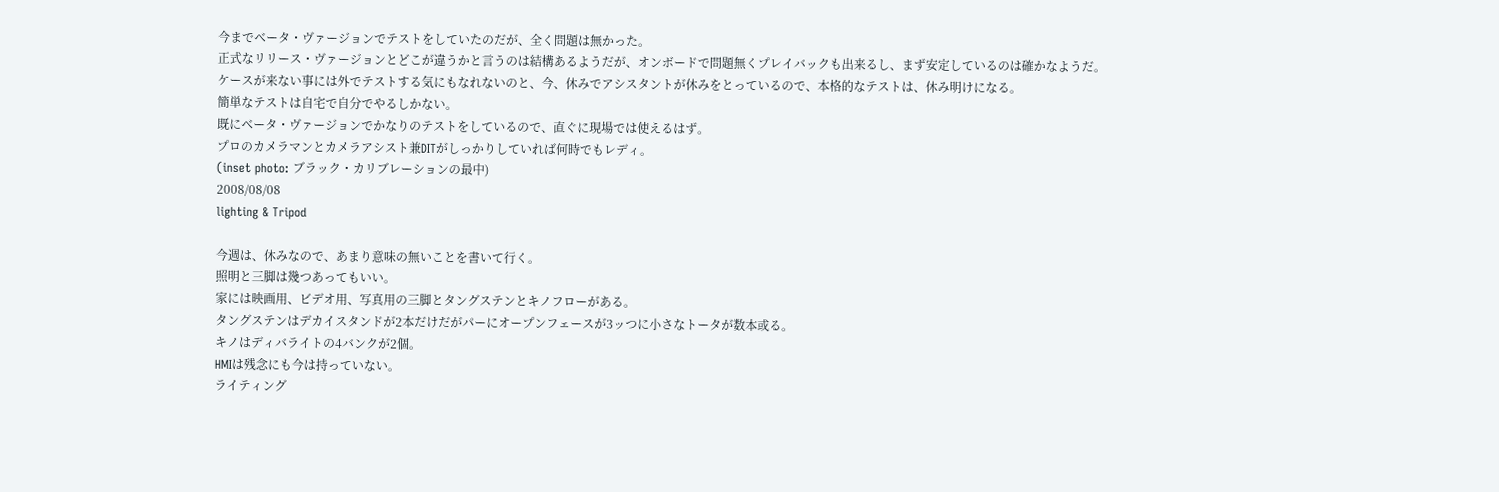今までベータ・ヴァージョンでテストをしていたのだが、全く問題は無かった。
正式なリリース・ヴァージョンとどこが違うかと言うのは結構あるようだが、オンボードで問題無くプレイバックも出来るし、まず安定しているのは確かなようだ。
ケースが来ない事には外でテストする気にもなれないのと、今、休みでアシスタントが休みをとっているので、本格的なテストは、休み明けになる。
簡単なテストは自宅で自分でやるしかない。
既にベータ・ヴァージョンでかなりのテストをしているので、直ぐに現場では使えるはず。
プロのカメラマンとカメラアシスト兼DITがしっかりしていれば何時でもレディ。
(inset photo: ブラック・カリブレーションの最中)
2008/08/08
lighting & Tripod

今週は、休みなので、あまり意味の無いことを書いて行く。
照明と三脚は幾つあってもいい。
家には映画用、ビデオ用、写真用の三脚とタングステンとキノフローがある。
タングステンはデカイスタンドが2本だけだがパーにオープンフェースが3ッつに小さなトータが数本或る。
キノはディバライトの4バンクが2個。
HMIは残念にも今は持っていない。
ライティング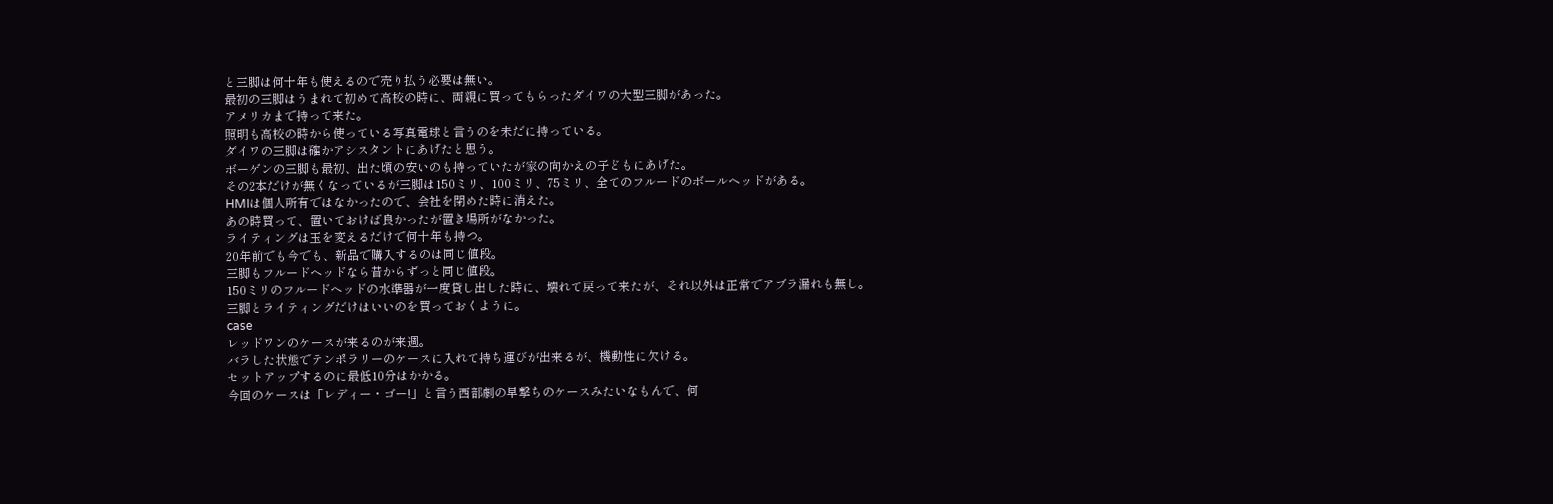と三脚は何十年も使えるので売り払う必要は無い。
最初の三脚はうまれて初めて高校の時に、両親に買ってもらったダイワの大型三脚があった。
アメリカまで持って来た。
照明も高校の時から使っている写真電球と言うのを未だに持っている。
ダイワの三脚は確かアシスタントにあげたと思う。
ボーゲンの三脚も最初、出た頃の安いのも持っていたが家の向かえの子どもにあげた。
その2本だけが無くなっているが三脚は150ミリ、100ミリ、75ミリ、全てのフルードのボールヘッドがある。
HMIは個人所有ではなかったので、会社を閉めた時に消えた。
あの時買って、置いておけば良かったが置き場所がなかった。
ライティングは玉を変えるだけで何十年も持つ。
20年前でも今でも、新品で購入するのは同じ値段。
三脚もフルードヘッドなら昔からずっと同じ値段。
150ミリのフルードヘッドの水準器が一度貸し出した時に、壊れて戻って来たが、それ以外は正常でアブラ漏れも無し。
三脚とライティングだけはいいのを買っておくように。
case
レッドワンのケースが来るのが来週。
バラした状態でテンポラリーのケースに入れて持ち運びが出来るが、機動性に欠ける。
セットアップするのに最低10分はかかる。
今回のケースは「レディー・ゴー!」と言う西部劇の早撃ちのケースみたいなもんで、何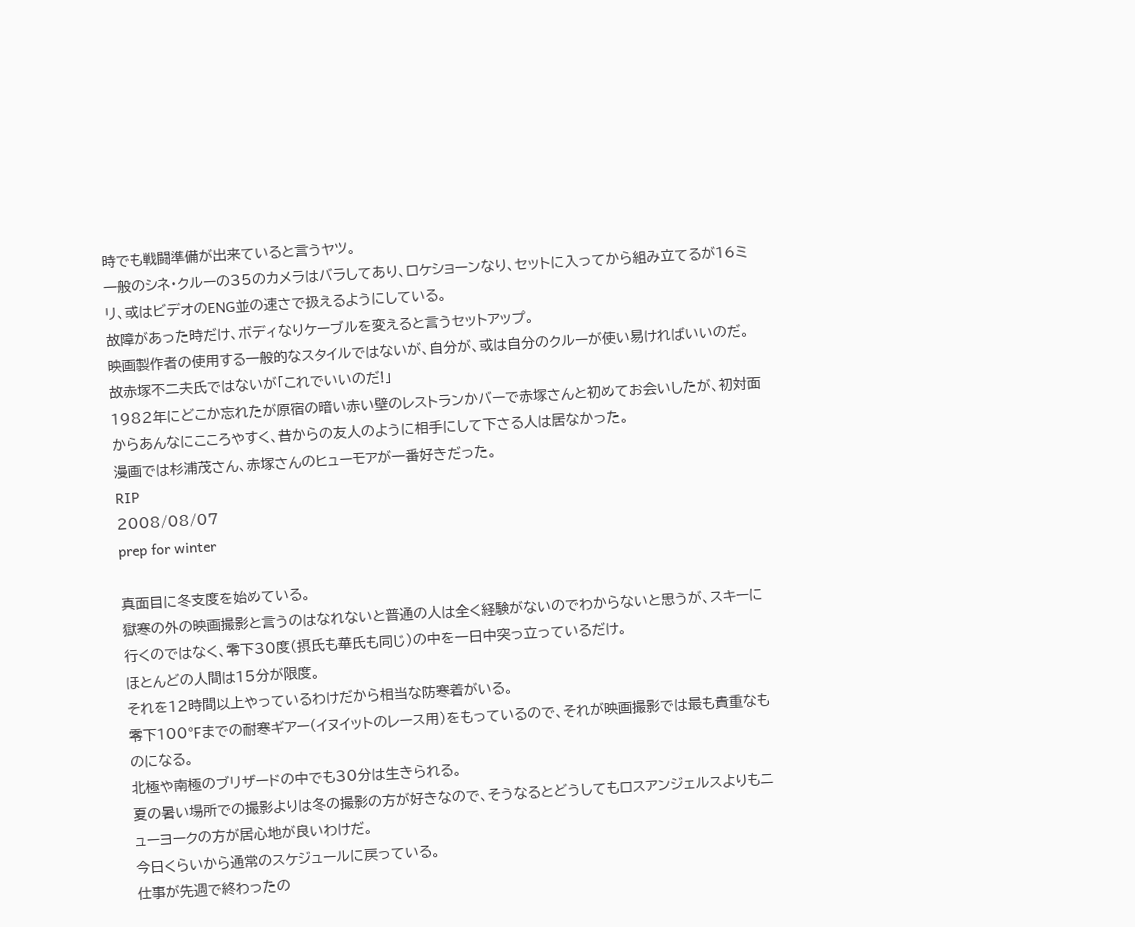時でも戦闘準備が出来ていると言うヤツ。
一般のシネ・クルーの35のカメラはバラしてあり、ロケショーンなり、セットに入ってから組み立てるが16ミリ、或はビデオのENG並の速さで扱えるようにしている。
故障があった時だけ、ボディなりケーブルを変えると言うセットアップ。
映画製作者の使用する一般的なスタイルではないが、自分が、或は自分のクルーが使い易ければいいのだ。
故赤塚不二夫氏ではないが「これでいいのだ!」
1982年にどこか忘れたが原宿の暗い赤い壁のレストランかバーで赤塚さんと初めてお会いしたが、初対面からあんなにこころやすく、昔からの友人のように相手にして下さる人は居なかった。
漫画では杉浦茂さん、赤塚さんのヒューモアが一番好きだった。
RIP
2008/08/07
prep for winter

真面目に冬支度を始めている。
獄寒の外の映画撮影と言うのはなれないと普通の人は全く経験がないのでわからないと思うが、スキーに行くのではなく、零下30度(摂氏も華氏も同じ)の中を一日中突っ立っているだけ。
ほとんどの人間は15分が限度。
それを12時間以上やっているわけだから相当な防寒着がいる。
零下100℉までの耐寒ギアー(イヌイットのレース用)をもっているので、それが映画撮影では最も貴重なものになる。
北極や南極のブリザードの中でも30分は生きられる。
夏の暑い場所での撮影よりは冬の撮影の方が好きなので、そうなるとどうしてもロスアンジェルスよりもニューヨークの方が居心地が良いわけだ。
今日くらいから通常のスケジュールに戻っている。
仕事が先週で終わったの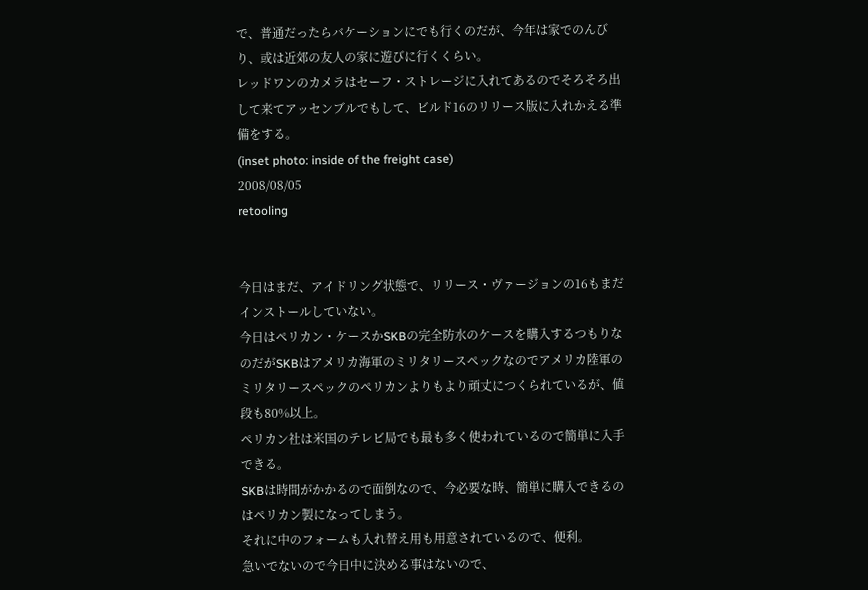で、普通だったらバケーションにでも行くのだが、今年は家でのんびり、或は近郊の友人の家に遊びに行くくらい。
レッドワンのカメラはセーフ・ストレージに入れてあるのでそろそろ出して来てアッセンブルでもして、ビルド16のリリース版に入れかえる準備をする。
(inset photo: inside of the freight case)
2008/08/05
retooling


今日はまだ、アイドリング状態で、リリース・ヴァージョンの16もまだインストールしていない。
今日はペリカン・ケースかSKBの完全防水のケースを購入するつもりなのだがSKBはアメリカ海軍のミリタリースペックなのでアメリカ陸軍のミリタリースペックのペリカンよりもより頑丈につくられているが、値段も80%以上。
ペリカン社は米国のテレビ局でも最も多く使われているので簡単に入手できる。
SKBは時間がかかるので面倒なので、今必要な時、簡単に購入できるのはペリカン製になってしまう。
それに中のフォームも入れ替え用も用意されているので、便利。
急いでないので今日中に決める事はないので、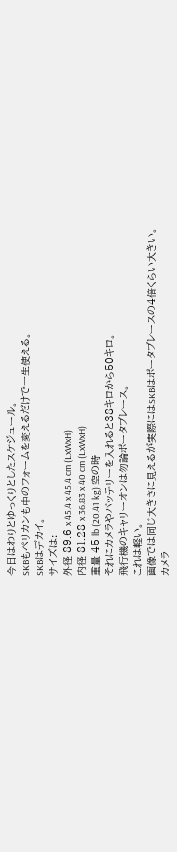今日はわりとゆっくりとしたスケジュール。
SKBもペリカンも中のフォームを変えるだけで一生使える。
SKBはデカイ。
サイズは:
外径 89.6 x 45.4 x 45.4 cm (LxWxH)
内径 81.28 x 36.83 x 40 cm (LxWxH)
重量 45 lb (20.41 kg) 空の時
それにカメラやバッテリーを入れると38キロから50キロ。
飛行機のキャリーオンは勿論ポータブレース。
これは軽い。
画像では同じ大きさに見えるが実際にはSKBはポータブレースの4倍くらい大きい。
カメラ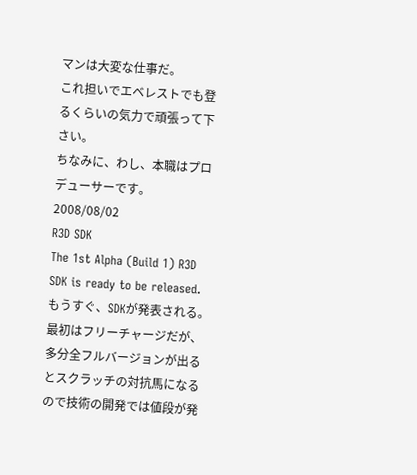マンは大変な仕事だ。
これ担いでエベレストでも登るくらいの気力で頑張って下さい。
ちなみに、わし、本職はプロデューサーです。
2008/08/02
R3D SDK
The 1st Alpha (Build 1) R3D SDK is ready to be released.
もうすぐ、SDKが発表される。
最初はフリーチャージだが、多分全フルバージョンが出るとスクラッチの対抗馬になるので技術の開発では値段が発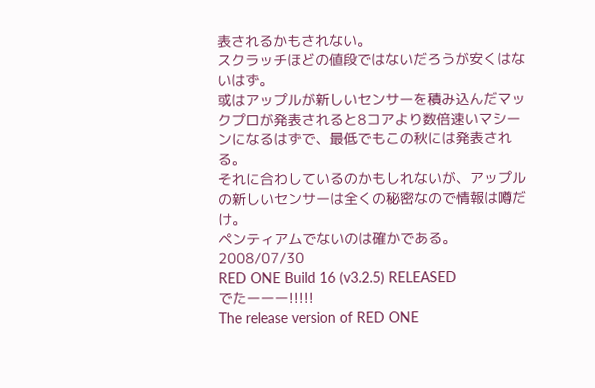表されるかもされない。
スクラッチほどの値段ではないだろうが安くはないはず。
或はアップルが新しいセンサーを積み込んだマックプロが発表されると8コアより数倍速いマシーンになるはずで、最低でもこの秋には発表される。
それに合わしているのかもしれないが、アップルの新しいセンサーは全くの秘密なので情報は噂だけ。
ペンティアムでないのは確かである。
2008/07/30
RED ONE Build 16 (v3.2.5) RELEASED
でたーーー!!!!!
The release version of RED ONE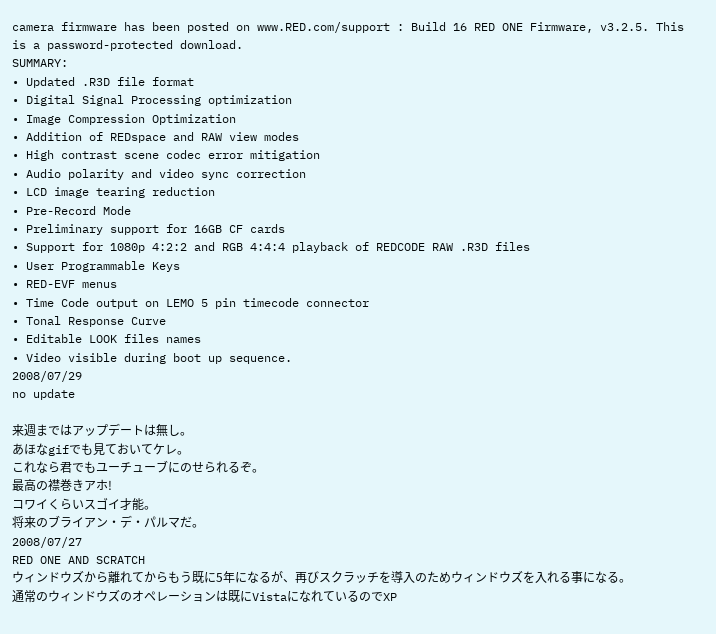camera firmware has been posted on www.RED.com/support : Build 16 RED ONE Firmware, v3.2.5. This is a password-protected download.
SUMMARY:
• Updated .R3D file format
• Digital Signal Processing optimization
• Image Compression Optimization
• Addition of REDspace and RAW view modes
• High contrast scene codec error mitigation
• Audio polarity and video sync correction
• LCD image tearing reduction
• Pre-Record Mode
• Preliminary support for 16GB CF cards
• Support for 1080p 4:2:2 and RGB 4:4:4 playback of REDCODE RAW .R3D files
• User Programmable Keys
• RED-EVF menus
• Time Code output on LEMO 5 pin timecode connector
• Tonal Response Curve
• Editable LOOK files names
• Video visible during boot up sequence.
2008/07/29
no update

来週まではアップデートは無し。
あほなgifでも見ておいてケレ。
これなら君でもユーチューブにのせられるぞ。
最高の襟巻きアホ!
コワイくらいスゴイ才能。
将来のブライアン・デ・パルマだ。
2008/07/27
RED ONE AND SCRATCH
ウィンドウズから離れてからもう既に5年になるが、再びスクラッチを導入のためウィンドウズを入れる事になる。
通常のウィンドウズのオペレーションは既にVistaになれているのでXP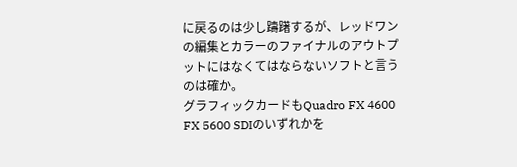に戻るのは少し躊躇するが、レッドワンの編集とカラーのファイナルのアウトプットにはなくてはならないソフトと言うのは確か。
グラフィックカードもQuadro FX 4600 FX 5600 SDIのいずれかを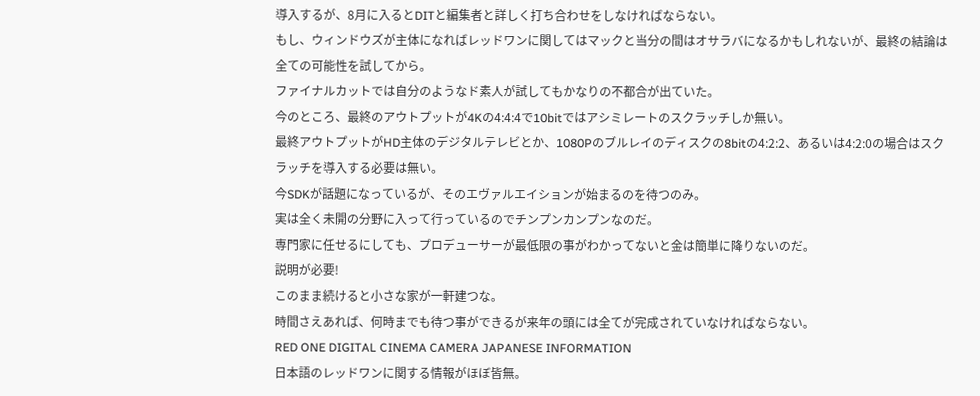導入するが、8月に入るとDITと編集者と詳しく打ち合わせをしなければならない。
もし、ウィンドウズが主体になればレッドワンに関してはマックと当分の間はオサラバになるかもしれないが、最終の結論は全ての可能性を試してから。
ファイナルカットでは自分のようなド素人が試してもかなりの不都合が出ていた。
今のところ、最終のアウトプットが4Kの4:4:4で10bitではアシミレートのスクラッチしか無い。
最終アウトプットがHD主体のデジタルテレビとか、1080Pのブルレイのディスクの8bitの4:2:2、あるいは4:2:0の場合はスクラッチを導入する必要は無い。
今SDKが話題になっているが、そのエヴァルエイションが始まるのを待つのみ。
実は全く未開の分野に入って行っているのでチンプンカンプンなのだ。
専門家に任せるにしても、プロデューサーが最低限の事がわかってないと金は簡単に降りないのだ。
説明が必要!
このまま続けると小さな家が一軒建つな。
時間さえあれば、何時までも待つ事ができるが来年の頭には全てが完成されていなければならない。
RED ONE DIGITAL CINEMA CAMERA JAPANESE INFORMATION
日本語のレッドワンに関する情報がほぼ皆無。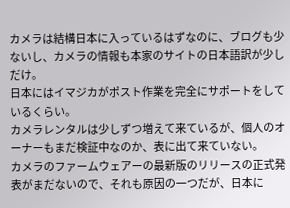カメラは結構日本に入っているはずなのに、ブログも少ないし、カメラの情報も本家のサイトの日本語訳が少しだけ。
日本にはイマジカがポスト作業を完全にサポートをしているくらい。
カメラレンタルは少しずつ増えて来ているが、個人のオーナーもまだ検証中なのか、表に出て来ていない。
カメラのファームウェアーの最新版のリリースの正式発表がまだないので、それも原因の一つだが、日本に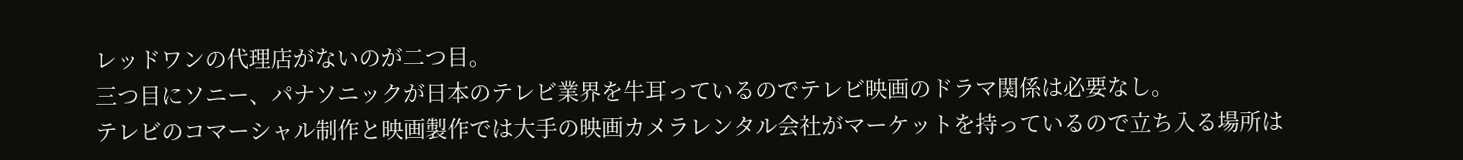レッドワンの代理店がないのが二つ目。
三つ目にソニー、パナソニックが日本のテレビ業界を牛耳っているのでテレビ映画のドラマ関係は必要なし。
テレビのコマーシャル制作と映画製作では大手の映画カメラレンタル会社がマーケットを持っているので立ち入る場所は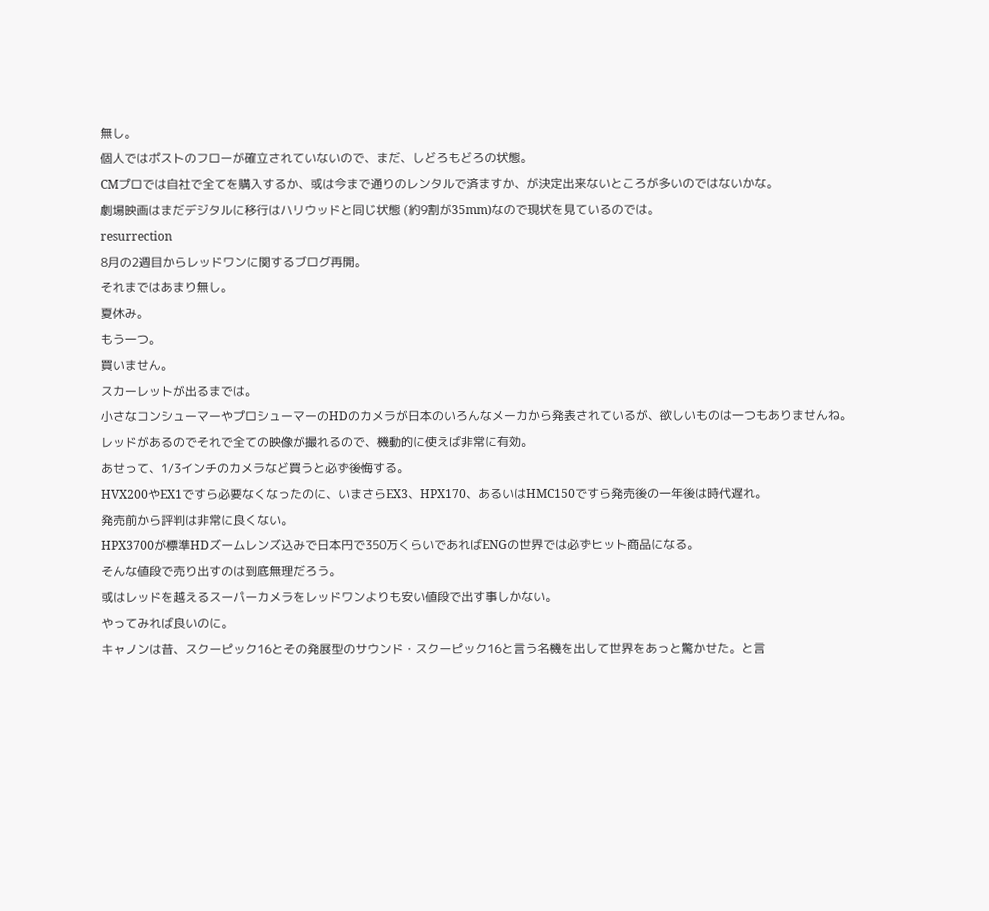無し。
個人ではポストのフローが確立されていないので、まだ、しどろもどろの状態。
CMプロでは自社で全てを購入するか、或は今まで通りのレンタルで済ますか、が決定出来ないところが多いのではないかな。
劇場映画はまだデジタルに移行はハリウッドと同じ状態 (約9割が35mm)なので現状を見ているのでは。
resurrection
8月の2週目からレッドワンに関するブログ再開。
それまではあまり無し。
夏休み。
もう一つ。
買いません。
スカーレットが出るまでは。
小さなコンシューマーやプロシューマーのHDのカメラが日本のいろんなメーカから発表されているが、欲しいものは一つもありませんね。
レッドがあるのでそれで全ての映像が撮れるので、機動的に使えば非常に有効。
あせって、1/3インチのカメラなど買うと必ず後悔する。
HVX200やEX1ですら必要なくなったのに、いまさらEX3、HPX170、あるいはHMC150ですら発売後の一年後は時代遅れ。
発売前から評判は非常に良くない。
HPX3700が標準HDズームレンズ込みで日本円で350万くらいであればENGの世界では必ずヒット商品になる。
そんな値段で売り出すのは到底無理だろう。
或はレッドを越えるスーパーカメラをレッドワンよりも安い値段で出す事しかない。
やってみれば良いのに。
キャノンは昔、スクーピック16とその発展型のサウンド・スクーピック16と言う名機を出して世界をあっと驚かせた。と言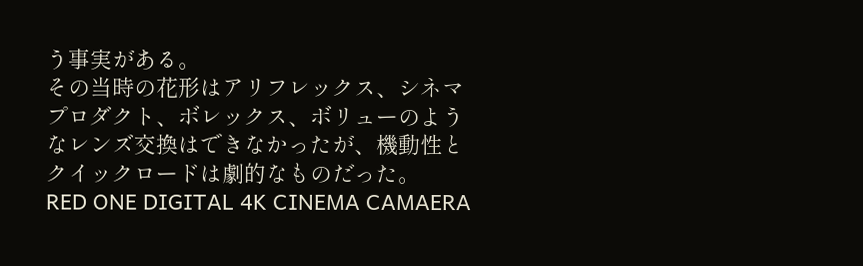う事実がある。
その当時の花形はアリフレックス、シネマプロダクト、ボレックス、ボリューのようなレンズ交換はできなかったが、機動性とクイックロードは劇的なものだった。
RED ONE DIGITAL 4K CINEMA CAMAERA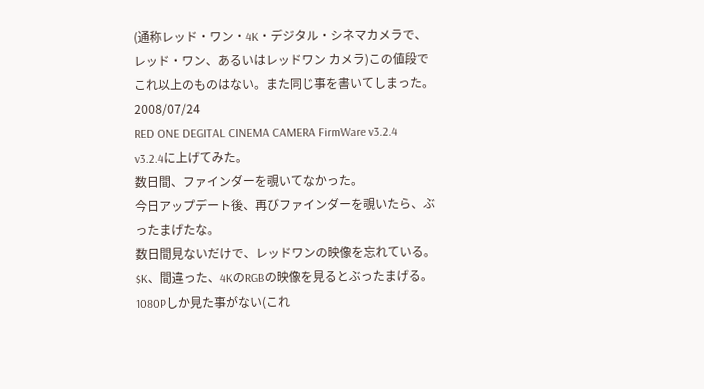(通称レッド・ワン・4K・デジタル・シネマカメラで、レッド・ワン、あるいはレッドワン カメラ)この値段でこれ以上のものはない。また同じ事を書いてしまった。
2008/07/24
RED ONE DEGITAL CINEMA CAMERA FirmWare v3.2.4
v3.2.4に上げてみた。
数日間、ファインダーを覗いてなかった。
今日アップデート後、再びファインダーを覗いたら、ぶったまげたな。
数日間見ないだけで、レッドワンの映像を忘れている。
$K、間違った、4KのRGBの映像を見るとぶったまげる。
1080Pしか見た事がない(これ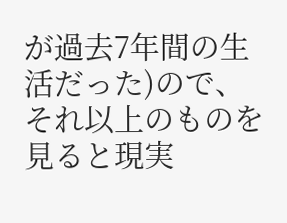が過去7年間の生活だった)ので、それ以上のものを見ると現実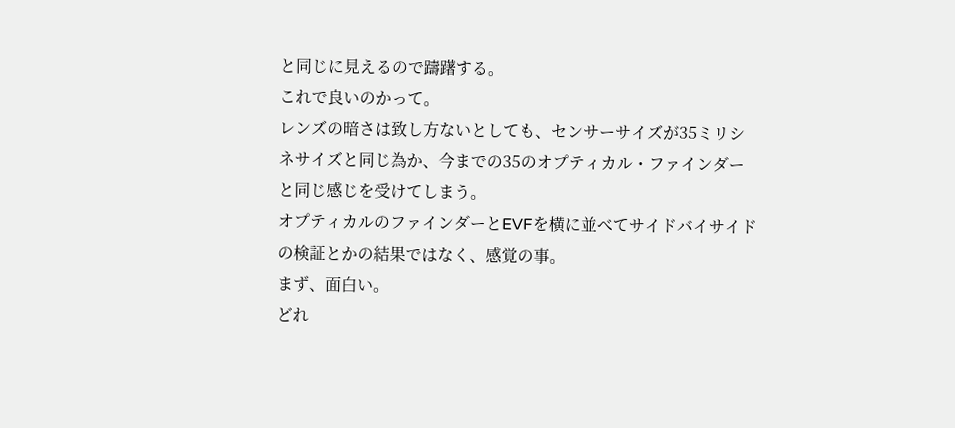と同じに見えるので躊躇する。
これで良いのかって。
レンズの暗さは致し方ないとしても、センサーサイズが35ミリシネサイズと同じ為か、今までの35のオプティカル・ファインダーと同じ感じを受けてしまう。
オプティカルのファインダーとEVFを横に並べてサイドバイサイドの検証とかの結果ではなく、感覚の事。
まず、面白い。
どれ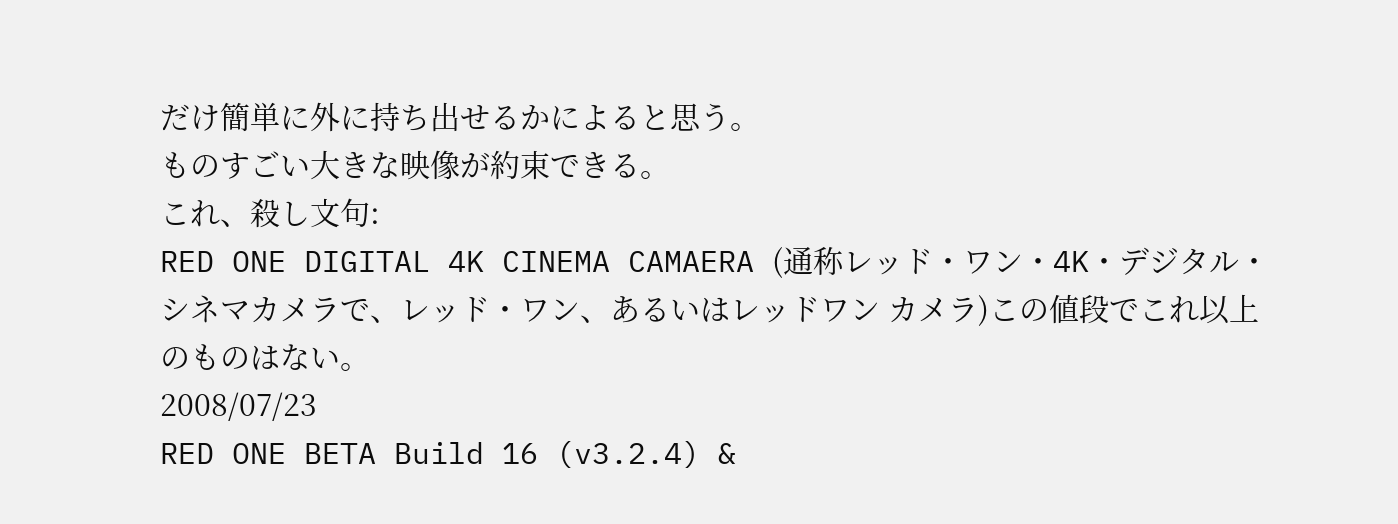だけ簡単に外に持ち出せるかによると思う。
ものすごい大きな映像が約束できる。
これ、殺し文句:
RED ONE DIGITAL 4K CINEMA CAMAERA (通称レッド・ワン・4K・デジタル・シネマカメラで、レッド・ワン、あるいはレッドワン カメラ)この値段でこれ以上のものはない。
2008/07/23
RED ONE BETA Build 16 (v3.2.4) &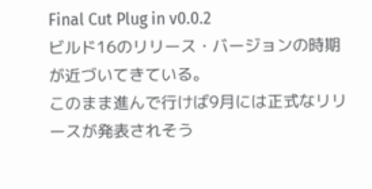Final Cut Plug in v0.0.2
ビルド16のリリース・バージョンの時期が近づいてきている。
このまま進んで行けば9月には正式なリリースが発表されそう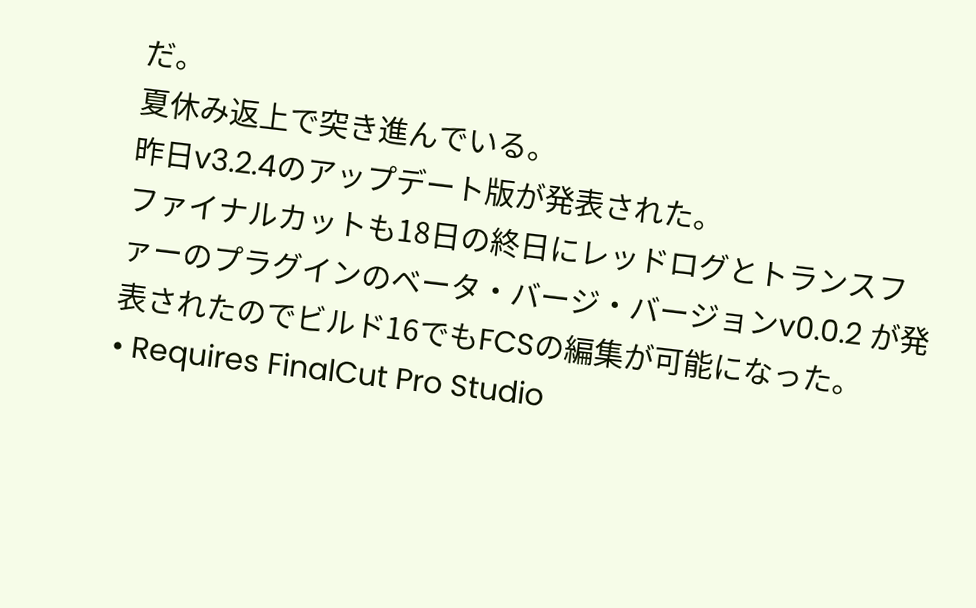だ。
夏休み返上で突き進んでいる。
昨日v3.2.4のアップデート版が発表された。
ファイナルカットも18日の終日にレッドログとトランスファーのプラグインのベータ・バージ・バージョンv0.0.2 が発表されたのでビルド16でもFCSの編集が可能になった。
• Requires FinalCut Pro Studio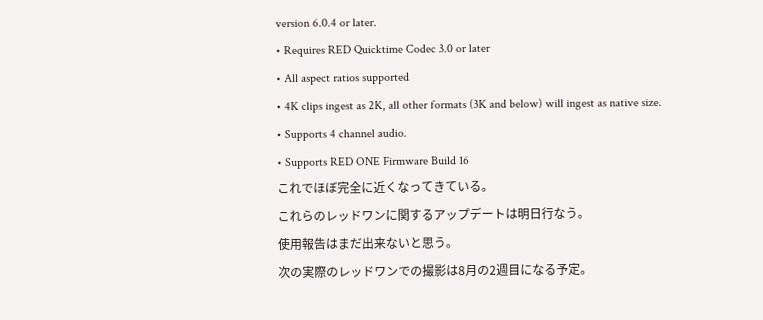version 6.0.4 or later.
• Requires RED Quicktime Codec 3.0 or later
• All aspect ratios supported
• 4K clips ingest as 2K, all other formats (3K and below) will ingest as native size.
• Supports 4 channel audio.
• Supports RED ONE Firmware Build 16
これでほぼ完全に近くなってきている。
これらのレッドワンに関するアップデートは明日行なう。
使用報告はまだ出来ないと思う。
次の実際のレッドワンでの撮影は8月の2週目になる予定。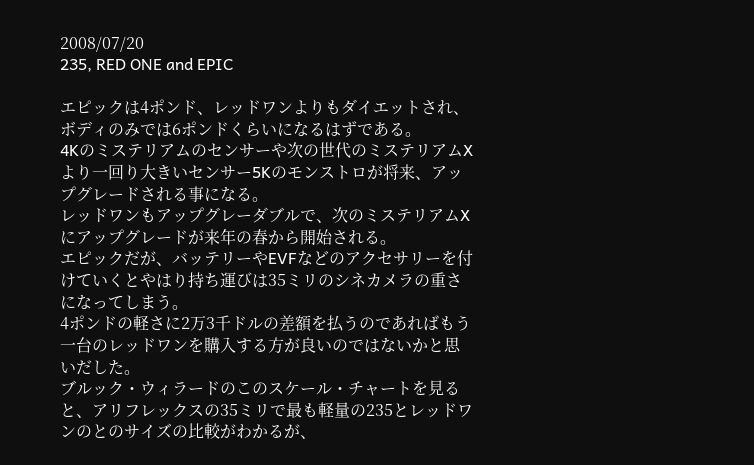2008/07/20
235, RED ONE and EPIC

エピックは4ポンド、レッドワンよりもダイエットされ、ボディのみでは6ポンドくらいになるはずである。
4Kのミステリアムのセンサーや次の世代のミステリアムXより一回り大きいセンサー5Kのモンストロが将来、アップグレードされる事になる。
レッドワンもアップグレーダブルで、次のミステリアムXにアップグレードが来年の春から開始される。
エピックだが、バッテリーやEVFなどのアクセサリーを付けていくとやはり持ち運びは35ミリのシネカメラの重さになってしまう。
4ポンドの軽さに2万3千ドルの差額を払うのであればもう一台のレッドワンを購入する方が良いのではないかと思いだした。
ブルック・ウィラードのこのスケール・チャートを見ると、アリフレックスの35ミリで最も軽量の235とレッドワンのとのサイズの比較がわかるが、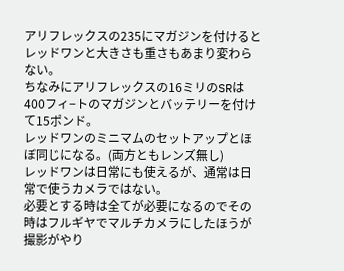アリフレックスの235にマガジンを付けるとレッドワンと大きさも重さもあまり変わらない。
ちなみにアリフレックスの16ミリのSRは400フィ−トのマガジンとバッテリーを付けて15ポンド。
レッドワンのミニマムのセットアップとほぼ同じになる。(両方ともレンズ無し)
レッドワンは日常にも使えるが、通常は日常で使うカメラではない。
必要とする時は全てが必要になるのでその時はフルギヤでマルチカメラにしたほうが撮影がやり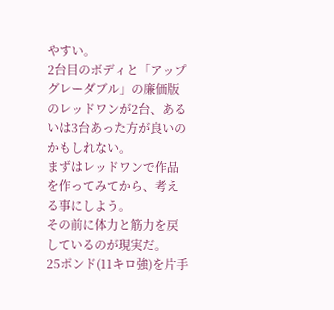やすい。
2台目のボディと「アップグレーダブル」の廉価版のレッドワンが2台、あるいは3台あった方が良いのかもしれない。
まずはレッドワンで作品を作ってみてから、考える事にしよう。
その前に体力と筋力を戻しているのが現実だ。
25ポンド(11キロ強)を片手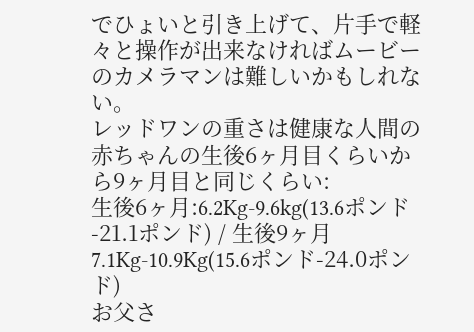でひょいと引き上げて、片手で軽々と操作が出来なければムービーのカメラマンは難しいかもしれない。
レッドワンの重さは健康な人間の赤ちゃんの生後6ヶ月目くらいから9ヶ月目と同じくらい:
生後6ヶ月:6.2Kg-9.6kg(13.6ポンド-21.1ポンド) / 生後9ヶ月7.1Kg-10.9Kg(15.6ポンド-24.0ポンド)
お父さ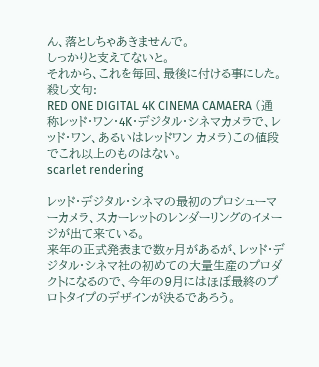ん、落としちゃあきませんで。
しっかりと支えてないと。
それから、これを毎回、最後に付ける事にした。
殺し文句:
RED ONE DIGITAL 4K CINEMA CAMAERA (通称レッド・ワン・4K・デジタル・シネマカメラで、レッド・ワン、あるいはレッドワン カメラ)この値段でこれ以上のものはない。
scarlet rendering

レッド・デジタル・シネマの最初のプロシューマーカメラ、スカーレットのレンダーリングのイメージが出て来ている。
来年の正式発表まで数ヶ月があるが、レッド・デジタル・シネマ社の初めての大量生産のプロダクトになるので、今年の9月にはほぼ最終のプロトタイプのデザインが決るであろう。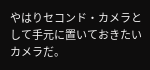やはりセコンド・カメラとして手元に置いておきたいカメラだ。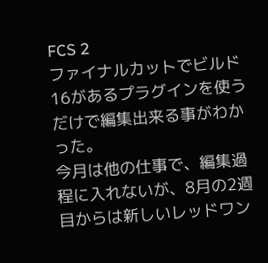FCS 2
ファイナルカットでビルド16があるプラグインを使うだけで編集出来る事がわかった。
今月は他の仕事で、編集過程に入れないが、8月の2週目からは新しいレッドワン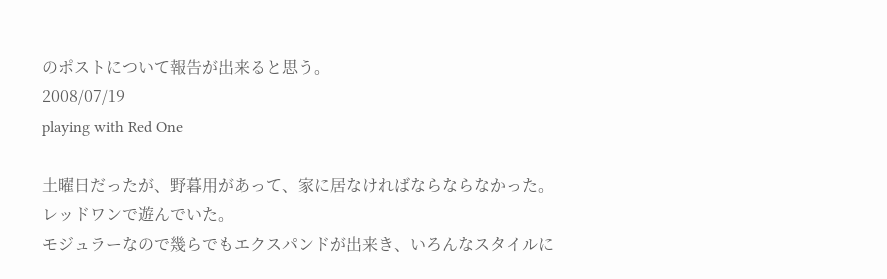のポストについて報告が出来ると思う。
2008/07/19
playing with Red One

土曜日だったが、野暮用があって、家に居なければならならなかった。
レッドワンで遊んでいた。
モジュラーなので幾らでもエクスパンドが出来き、いろんなスタイルに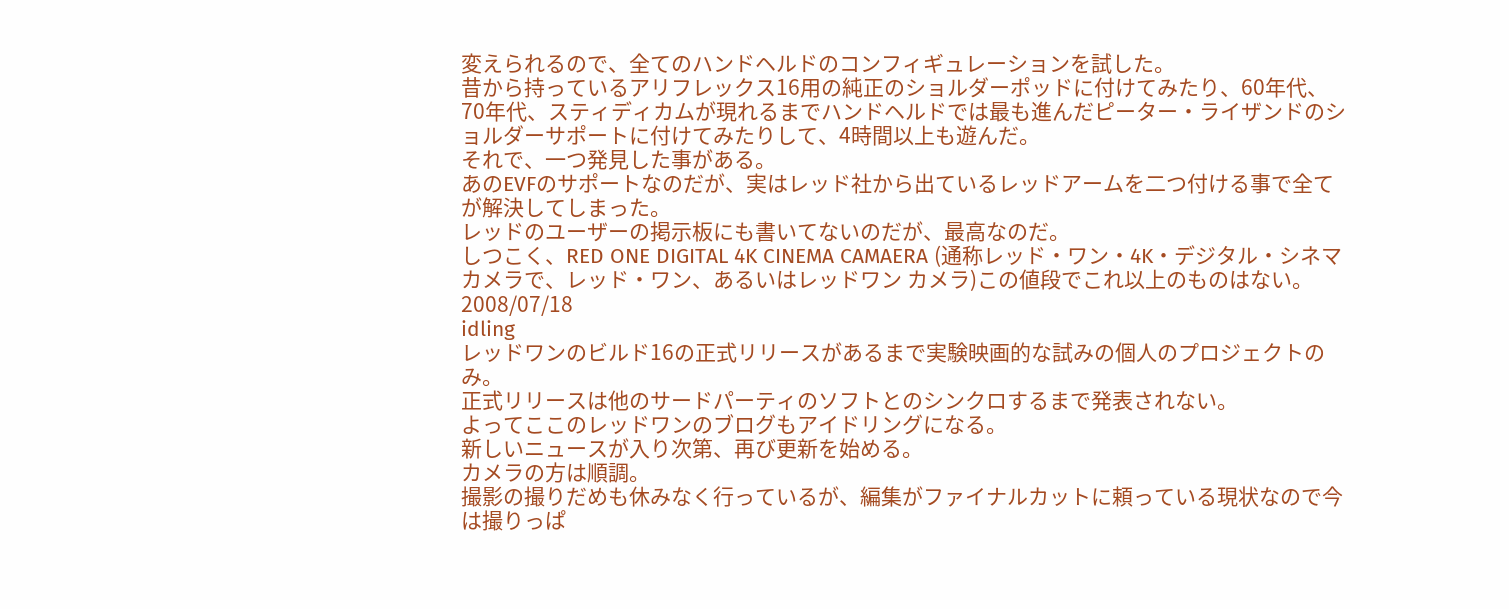変えられるので、全てのハンドヘルドのコンフィギュレーションを試した。
昔から持っているアリフレックス16用の純正のショルダーポッドに付けてみたり、60年代、70年代、スティディカムが現れるまでハンドヘルドでは最も進んだピーター・ライザンドのショルダーサポートに付けてみたりして、4時間以上も遊んだ。
それで、一つ発見した事がある。
あのEVFのサポートなのだが、実はレッド社から出ているレッドアームを二つ付ける事で全てが解決してしまった。
レッドのユーザーの掲示板にも書いてないのだが、最高なのだ。
しつこく、RED ONE DIGITAL 4K CINEMA CAMAERA (通称レッド・ワン・4K・デジタル・シネマカメラで、レッド・ワン、あるいはレッドワン カメラ)この値段でこれ以上のものはない。
2008/07/18
idling
レッドワンのビルド16の正式リリースがあるまで実験映画的な試みの個人のプロジェクトのみ。
正式リリースは他のサードパーティのソフトとのシンクロするまで発表されない。
よってここのレッドワンのブログもアイドリングになる。
新しいニュースが入り次第、再び更新を始める。
カメラの方は順調。
撮影の撮りだめも休みなく行っているが、編集がファイナルカットに頼っている現状なので今は撮りっぱ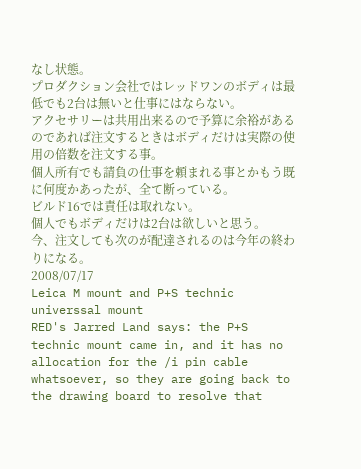なし状態。
プロダクション会社ではレッドワンのボディは最低でも2台は無いと仕事にはならない。
アクセサリーは共用出来るので予算に余裕があるのであれば注文するときはボディだけは実際の使用の倍数を注文する事。
個人所有でも請負の仕事を頼まれる事とかもう既に何度かあったが、全て断っている。
ビルド16では責任は取れない。
個人でもボディだけは2台は欲しいと思う。
今、注文しても次のが配達されるのは今年の終わりになる。
2008/07/17
Leica M mount and P+S technic universsal mount
RED's Jarred Land says: the P+S technic mount came in, and it has no allocation for the /i pin cable whatsoever, so they are going back to the drawing board to resolve that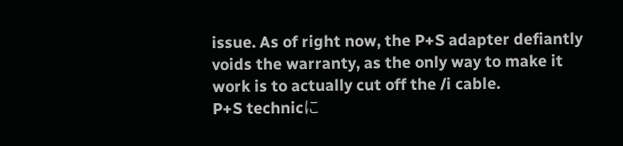issue. As of right now, the P+S adapter defiantly voids the warranty, as the only way to make it work is to actually cut off the /i cable.
P+S technicに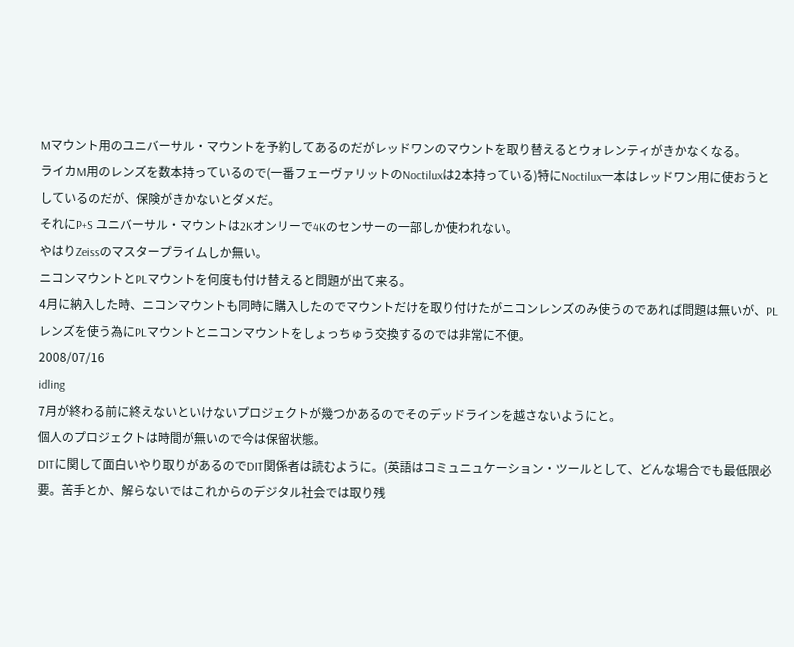Mマウント用のユニバーサル・マウントを予約してあるのだがレッドワンのマウントを取り替えるとウォレンティがきかなくなる。
ライカM用のレンズを数本持っているので(一番フェーヴァリットのNoctiluxは2本持っている)特にNoctilux一本はレッドワン用に使おうとしているのだが、保険がきかないとダメだ。
それにP+S ユニバーサル・マウントは2Kオンリーで4Kのセンサーの一部しか使われない。
やはりZeissのマスタープライムしか無い。
ニコンマウントとPLマウントを何度も付け替えると問題が出て来る。
4月に納入した時、ニコンマウントも同時に購入したのでマウントだけを取り付けたがニコンレンズのみ使うのであれば問題は無いが、PLレンズを使う為にPLマウントとニコンマウントをしょっちゅう交換するのでは非常に不便。
2008/07/16
idling
7月が終わる前に終えないといけないプロジェクトが幾つかあるのでそのデッドラインを越さないようにと。
個人のプロジェクトは時間が無いので今は保留状態。
DITに関して面白いやり取りがあるのでDIT関係者は読むように。(英語はコミュニュケーション・ツールとして、どんな場合でも最低限必要。苦手とか、解らないではこれからのデジタル社会では取り残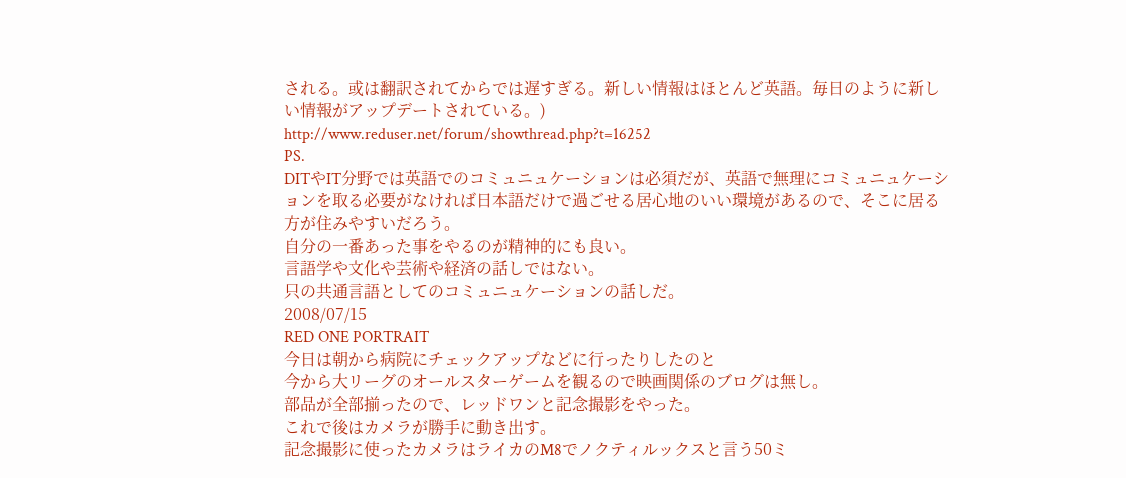される。或は翻訳されてからでは遅すぎる。新しい情報はほとんど英語。毎日のように新しい情報がアップデートされている。)
http://www.reduser.net/forum/showthread.php?t=16252
PS.
DITやIT分野では英語でのコミュニュケーションは必須だが、英語で無理にコミュニュケーションを取る必要がなければ日本語だけで過ごせる居心地のいい環境があるので、そこに居る方が住みやすいだろう。
自分の一番あった事をやるのが精神的にも良い。
言語学や文化や芸術や経済の話しではない。
只の共通言語としてのコミュニュケーションの話しだ。
2008/07/15
RED ONE PORTRAIT
今日は朝から病院にチェックアップなどに行ったりしたのと
今から大リーグのオールスターゲームを観るので映画関係のブログは無し。
部品が全部揃ったので、レッドワンと記念撮影をやった。
これで後はカメラが勝手に動き出す。
記念撮影に使ったカメラはライカのM8でノクティルックスと言う50ミ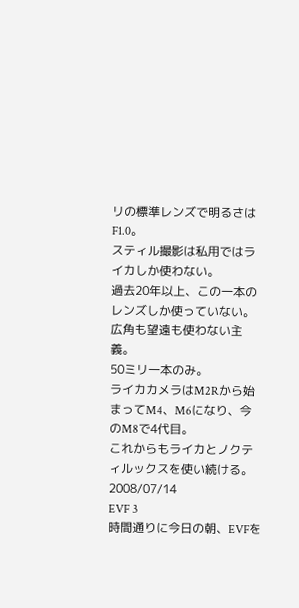リの標準レンズで明るさはF1.0。
スティル撮影は私用ではライカしか使わない。
過去20年以上、この一本のレンズしか使っていない。
広角も望遠も使わない主義。
50ミリ一本のみ。
ライカカメラはM2Rから始まってM4、M6になり、今のM8で4代目。
これからもライカとノクティルックスを使い続ける。
2008/07/14
EVF 3
時間通りに今日の朝、EVFを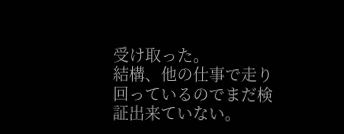受け取った。
結構、他の仕事で走り回っているのでまだ検証出来ていない。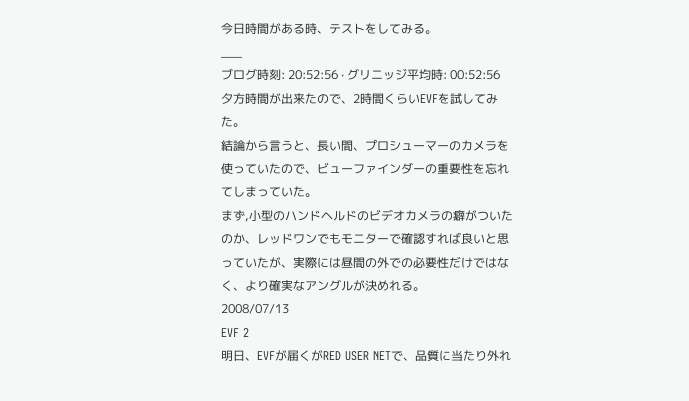今日時間がある時、テストをしてみる。
___
ブログ時刻: 20:52:56 · グリニッジ平均時: 00:52:56
夕方時間が出来たので、2時間くらいEVFを試してみた。
結論から言うと、長い間、プロシューマーのカメラを使っていたので、ビューファインダーの重要性を忘れてしまっていた。
まず,小型のハンドヘルドのビデオカメラの癖がついたのか、レッドワンでもモニターで確認すれば良いと思っていたが、実際には昼間の外での必要性だけではなく、より確実なアングルが決めれる。
2008/07/13
EVF 2
明日、EVFが届くがRED USER NETで、品質に当たり外れ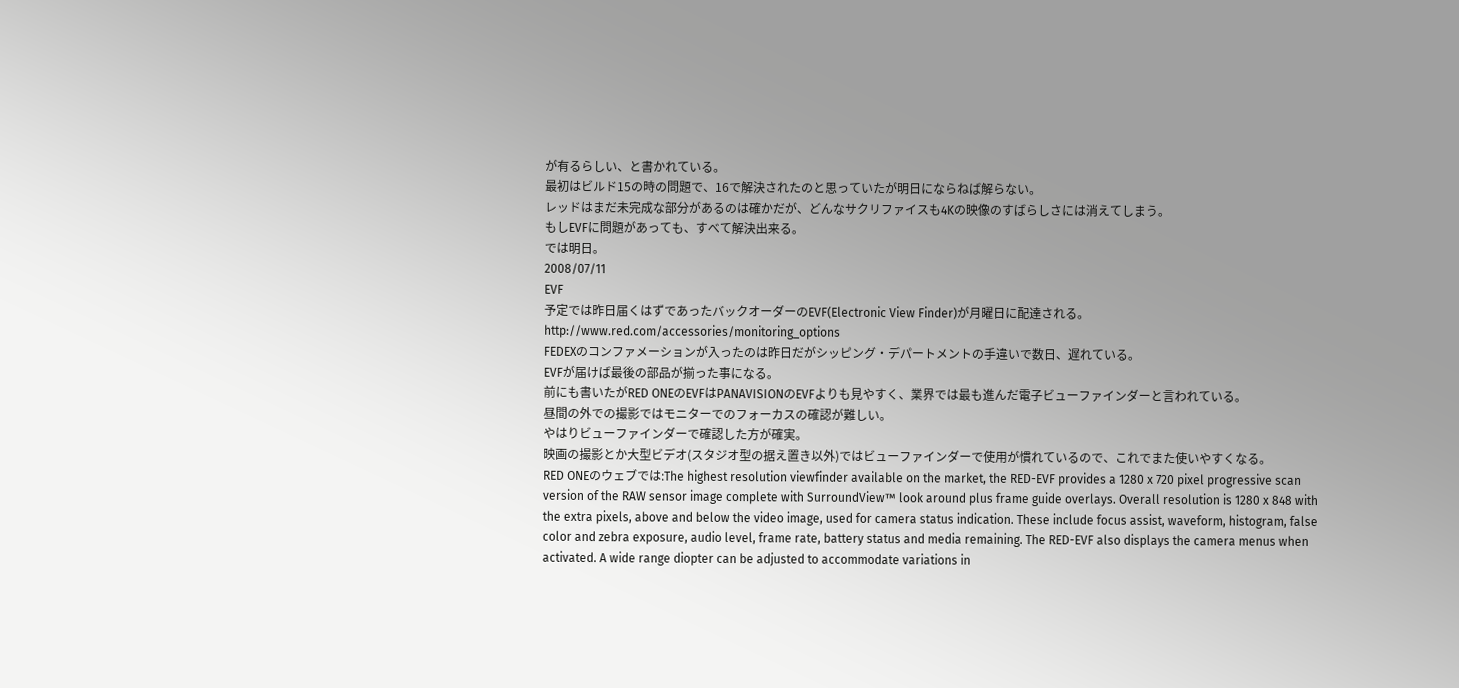が有るらしい、と書かれている。
最初はビルド15の時の問題で、16で解決されたのと思っていたが明日にならねば解らない。
レッドはまだ未完成な部分があるのは確かだが、どんなサクリファイスも4Kの映像のすばらしさには消えてしまう。
もしEVFに問題があっても、すべて解決出来る。
では明日。
2008/07/11
EVF
予定では昨日届くはずであったバックオーダーのEVF(Electronic View Finder)が月曜日に配達される。
http://www.red.com/accessories/monitoring_options
FEDEXのコンファメーションが入ったのは昨日だがシッピング・デパートメントの手違いで数日、遅れている。
EVFが届けば最後の部品が揃った事になる。
前にも書いたがRED ONEのEVFはPANAVISIONのEVFよりも見やすく、業界では最も進んだ電子ビューファインダーと言われている。
昼間の外での撮影ではモニターでのフォーカスの確認が難しい。
やはりビューファインダーで確認した方が確実。
映画の撮影とか大型ビデオ(スタジオ型の据え置き以外)ではビューファインダーで使用が慣れているので、これでまた使いやすくなる。
RED ONEのウェブでは:The highest resolution viewfinder available on the market, the RED-EVF provides a 1280 x 720 pixel progressive scan version of the RAW sensor image complete with SurroundView™ look around plus frame guide overlays. Overall resolution is 1280 x 848 with the extra pixels, above and below the video image, used for camera status indication. These include focus assist, waveform, histogram, false color and zebra exposure, audio level, frame rate, battery status and media remaining. The RED-EVF also displays the camera menus when activated. A wide range diopter can be adjusted to accommodate variations in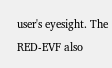user's eyesight. The RED-EVF also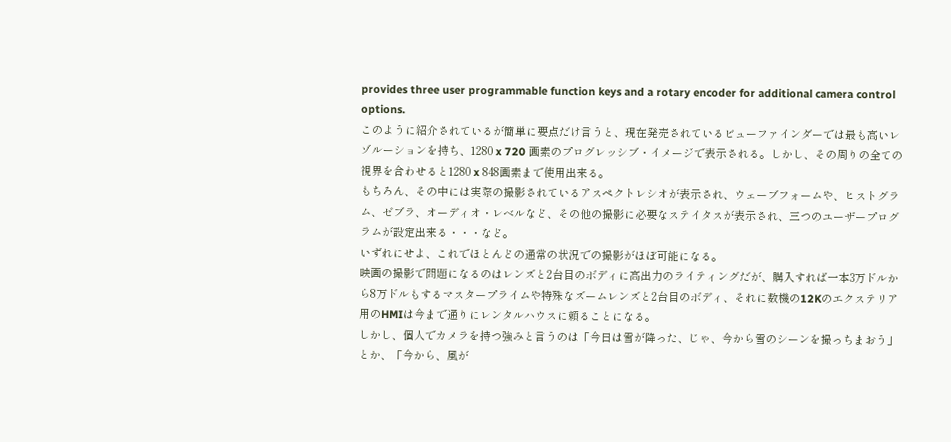provides three user programmable function keys and a rotary encoder for additional camera control options.
このように紹介されているが簡単に要点だけ言うと、現在発売されているビューファインダーでは最も高いレゾルーションを持ち、1280 x 720 画素のプログレッシブ・イメージで表示される。しかし、その周りの全ての視界を合わせると1280 x 848画素まで使用出来る。
もちろん、その中には実際の撮影されているアスペクトレシオが表示され、ウェーブフォームや、ヒストグラム、ゼブラ、オーディオ・レベルなど、その他の撮影に必要なステイタスが表示され、三つのユーザープログラムが設定出来る・・・など。
いずれにせよ、これでほとんどの通常の状況での撮影がほぼ可能になる。
映画の撮影で問題になるのはレンズと2台目のボディに高出力のライティングだが、購入すれば一本3万ドルから8万ドルもするマスタープライムや特殊なズームレンズと2台目のボディ、それに数機の12Kのエクステリア用のHMIは今まで通りにレンタルハウスに頼ることになる。
しかし、個人でカメラを持つ強みと言うのは「今日は雪が降った、じゃ、今から雪のシーンを撮っちまおう」とか、「今から、風が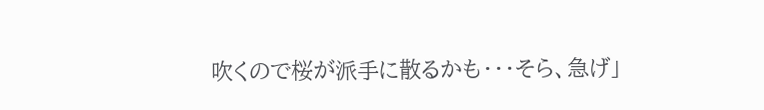吹くので桜が派手に散るかも・・・そら、急げ」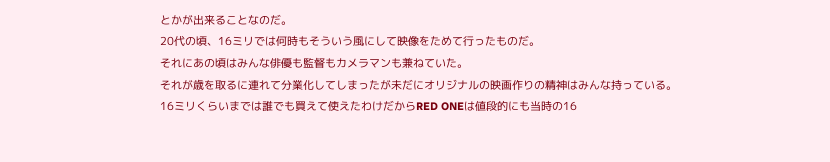とかが出来ることなのだ。
20代の頃、16ミリでは何時もそういう風にして映像をためて行ったものだ。
それにあの頃はみんな俳優も監督もカメラマンも兼ねていた。
それが歳を取るに連れて分業化してしまったが未だにオリジナルの映画作りの精神はみんな持っている。
16ミリくらいまでは誰でも買えて使えたわけだからRED ONEは値段的にも当時の16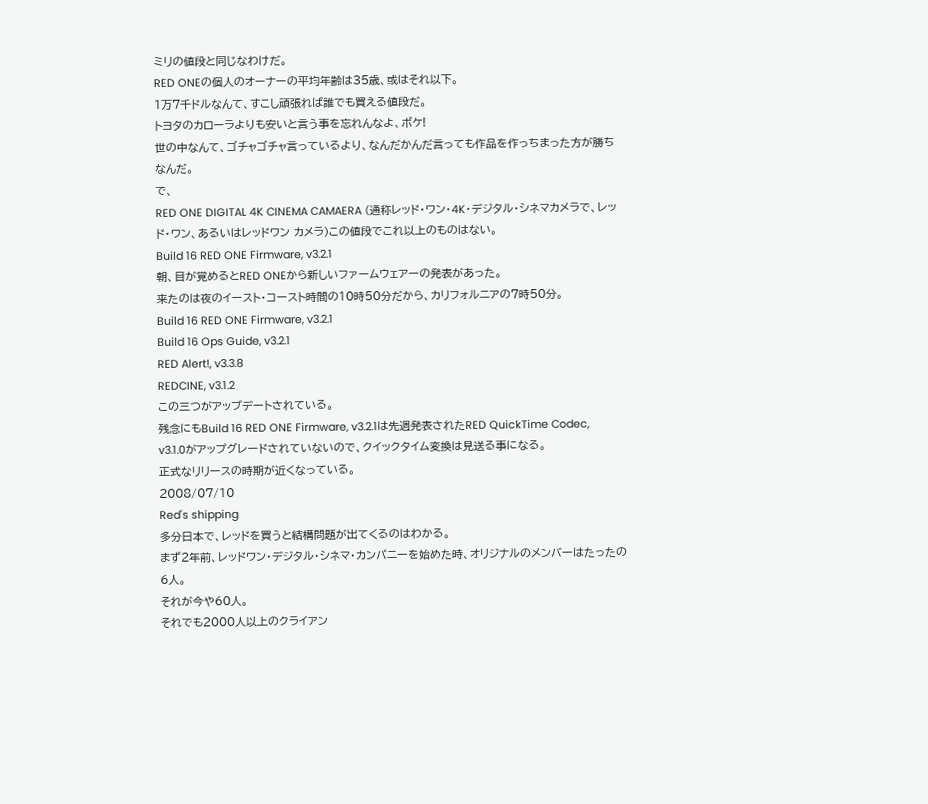ミリの値段と同じなわけだ。
RED ONEの個人のオーナーの平均年齢は35歳、或はそれ以下。
1万7千ドルなんて、すこし頑張れば誰でも買える値段だ。
トヨタのカローラよりも安いと言う事を忘れんなよ、ボケ!
世の中なんて、ゴチャゴチャ言っているより、なんだかんだ言っても作品を作っちまった方が勝ちなんだ。
で、
RED ONE DIGITAL 4K CINEMA CAMAERA (通称レッド・ワン・4K・デジタル・シネマカメラで、レッド・ワン、あるいはレッドワン カメラ)この値段でこれ以上のものはない。
Build 16 RED ONE Firmware, v3.2.1
朝、目が覚めるとRED ONEから新しいファームウェアーの発表があった。
来たのは夜のイースト・コースト時間の10時50分だから、カリフォルニアの7時50分。
Build 16 RED ONE Firmware, v3.2.1
Build 16 Ops Guide, v3.2.1
RED Alert!, v3.3.8
REDCINE, v3.1.2
この三つがアップデートされている。
残念にもBuild 16 RED ONE Firmware, v3.2.1は先週発表されたRED QuickTime Codec, v3.1.0がアップグレードされていないので、クイックタイム変換は見送る事になる。
正式なリリースの時期が近くなっている。
2008/07/10
Red's shipping
多分日本で、レッドを買うと結構問題が出てくるのはわかる。
まず2年前、レッドワン・デジタル・シネマ・カンパニーを始めた時、オリジナルのメンバーはたったの6人。
それが今や60人。
それでも2000人以上のクライアン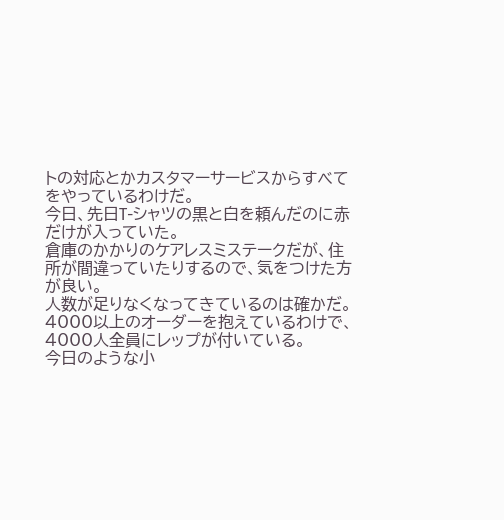トの対応とかカスタマーサービスからすべてをやっているわけだ。
今日、先日T-シャツの黒と白を頼んだのに赤だけが入っていた。
倉庫のかかりのケアレスミステークだが、住所が間違っていたりするので、気をつけた方が良い。
人数が足りなくなってきているのは確かだ。
4000以上のオーダーを抱えているわけで、4000人全員にレップが付いている。
今日のような小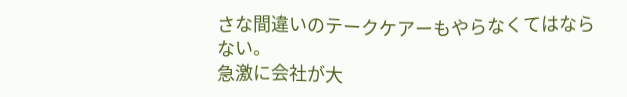さな間違いのテークケアーもやらなくてはならない。
急激に会社が大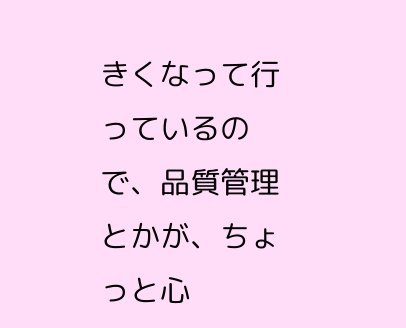きくなって行っているので、品質管理とかが、ちょっと心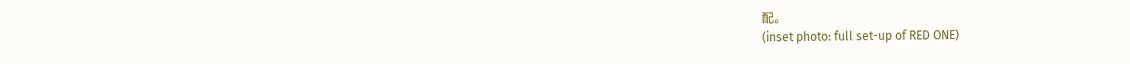配。
(inset photo: full set-up of RED ONE)